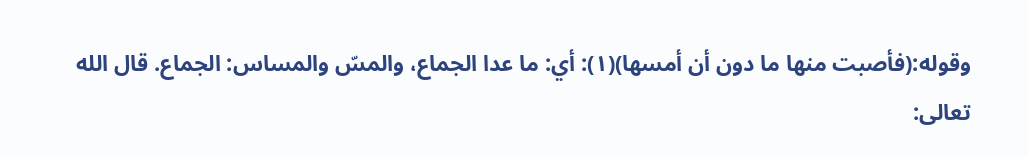وقوله:(فأصبت منها ما دون أن أمسها)(١): أي: ما عدا الجماع، والمسّ والمساس: الجماع. قال الله تعالى: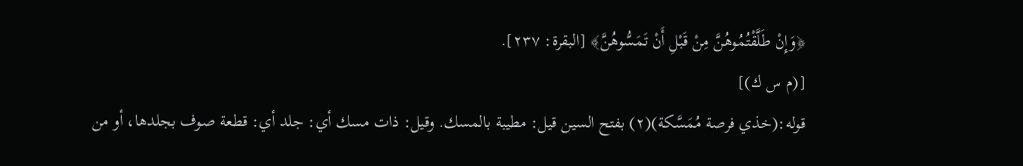﴿وَإِنْ طَلَّقْتُمُوهُنَّ مِنْ قَبْلِ أَنْ تَمَسُّوهُنَّ﴾ [البقرة: ٢٣٧].
[(م س ك)]
قوله:(خذي فرصة مُمَسَّكة)(٢) بفتح السين قيل: مطيبة بالمسك. وقيل: ذات مسك أي: جلد أي: قطعة صوف بجلدها، أو من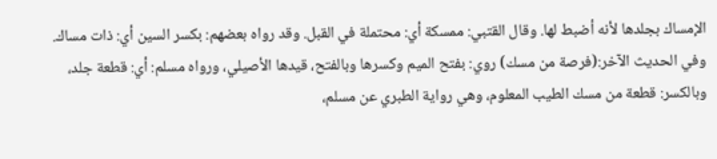الإمساك بجلدها لأنه أضبط لها. وقال القتبي: ممسكة أي: محتملة في القبل. وقد رواه بعضهم: بكسر السين أي: ذات مساك. وفي الحديث الآخر:(فرصة من مسك) روي: بفتح الميم وكسرها وبالفتح، قيدها الأصيلي، ورواه مسلم: أي: قطعة جلد، وبالكسر: قطعة من مسك الطيب المعلوم، وهي رواية الطبري عن مسلم،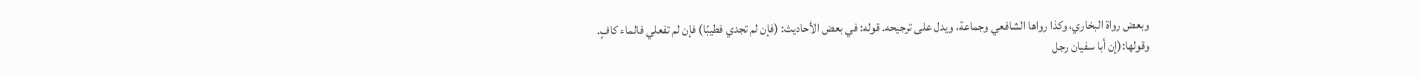وبعض رواة البخاري، وكذا رواها الشافعي وجماعة، ويدل على ترجيحه. قوله: في بعض الأحاديث: (فإن لم تجدي فطيبًا) فإن لم تفعلي فالماء كافٍ.
وقولها:(إن أبا سفيان رجل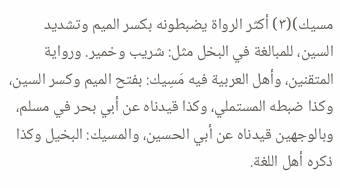مسيك)(٣) أكثر الرواة يضبطونه بكسر الميم وتشديد السين، للمبالغة في البخل مثل: شريب وخمير. ورواية المتقنين، وأهل العربية فيه مَسِيك: بفتح الميم وكسر السين، وكذا ضبطه المستملي، وكذا قيدناه عن أبي بحر في مسلم، وبالوجهين قيدناه عن أبي الحسين، والمسيك: البخيل وكذا ذكره أهل اللغة.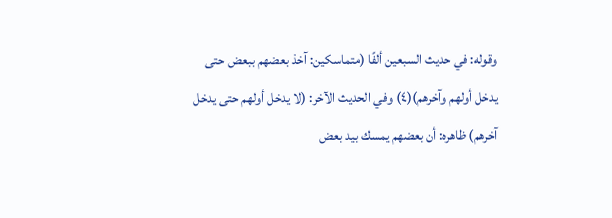وقوله: في حديث السبعين ألفًا (متماسكين: آخذ بعضهم ببعض حتى يدخل أولهم وآخرهم)(٤) وفي الحديث الآخر: (لا يدخل أولهم حتى يدخل آخرهم) ظاهره: أن بعضهم يمسك بيد بعض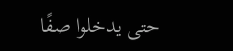حتى يدخلوا صفًا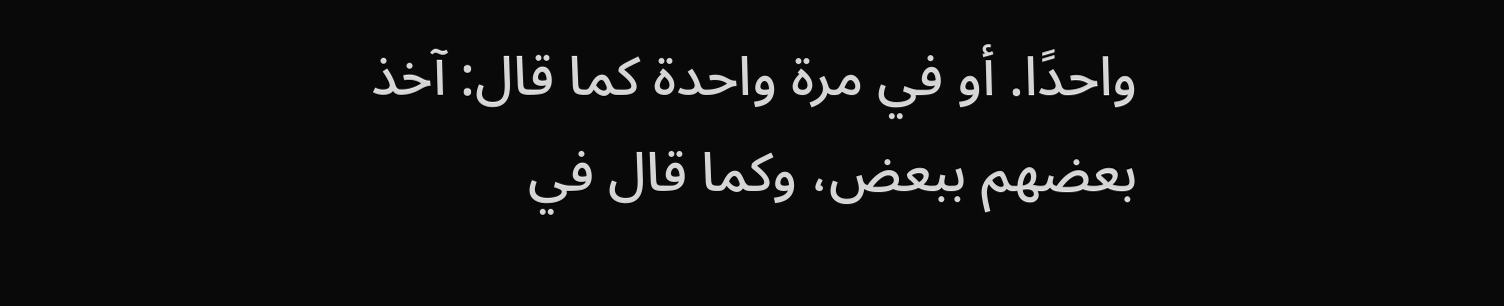واحدًا. أو في مرة واحدة كما قال: آخذ بعضهم ببعض، وكما قال في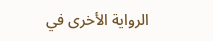الرواية الأخرى في